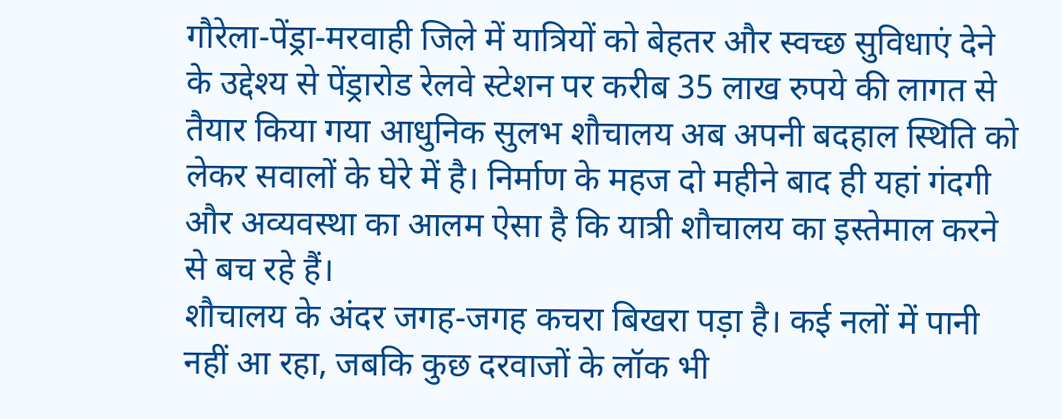गौरेला-पेंड्रा-मरवाही जिले में यात्रियों को बेहतर और स्वच्छ सुविधाएं देने के उद्देश्य से पेंड्रारोड रेलवे स्टेशन पर करीब 35 लाख रुपये की लागत से तैयार किया गया आधुनिक सुलभ शौचालय अब अपनी बदहाल स्थिति को लेकर सवालों के घेरे में है। निर्माण के महज दो महीने बाद ही यहां गंदगी और अव्यवस्था का आलम ऐसा है कि यात्री शौचालय का इस्तेमाल करने से बच रहे हैं।
शौचालय के अंदर जगह-जगह कचरा बिखरा पड़ा है। कई नलों में पानी नहीं आ रहा, जबकि कुछ दरवाजों के लॉक भी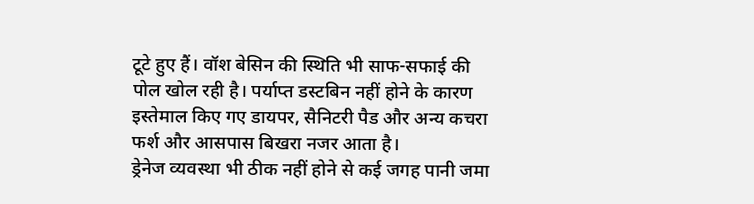टूटे हुए हैं। वॉश बेसिन की स्थिति भी साफ-सफाई की पोल खोल रही है। पर्याप्त डस्टबिन नहीं होने के कारण इस्तेमाल किए गए डायपर, सैनिटरी पैड और अन्य कचरा फर्श और आसपास बिखरा नजर आता है।
ड्रेनेज व्यवस्था भी ठीक नहीं होने से कई जगह पानी जमा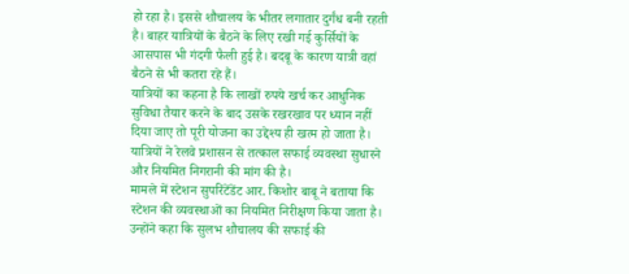हो रहा है। इससे शौचालय के भीतर लगातार दुर्गंध बनी रहती है। बाहर यात्रियों के बैठने के लिए रखी गई कुर्सियों के आसपास भी गंदगी फैली हुई है। बदबू के कारण यात्री वहां बैठने से भी कतरा रहे हैं।
यात्रियों का कहना है कि लाखों रुपये खर्च कर आधुनिक सुविधा तैयार करने के बाद उसके रखरखाव पर ध्यान नहीं दिया जाए तो पूरी योजना का उद्देश्य ही खत्म हो जाता है। यात्रियों ने रेलवे प्रशासन से तत्काल सफाई व्यवस्था सुधारने और नियमित निगरानी की मांग की है।
मामले में स्टेशन सुपरिंटेंडेंट आर. किशोर बाबू ने बताया कि स्टेशन की व्यवस्थाओं का नियमित निरीक्षण किया जाता है। उन्होंने कहा कि सुलभ शौचालय की सफाई की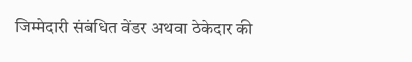जिम्मेदारी संबंधित वेंडर अथवा ठेकेदार की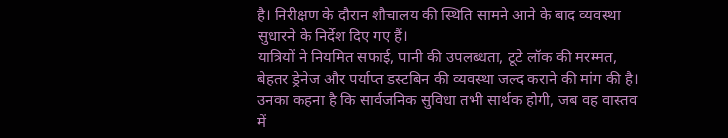है। निरीक्षण के दौरान शौचालय की स्थिति सामने आने के बाद व्यवस्था सुधारने के निर्देश दिए गए हैं।
यात्रियों ने नियमित सफाई, पानी की उपलब्धता, टूटे लॉक की मरम्मत, बेहतर ड्रेनेज और पर्याप्त डस्टबिन की व्यवस्था जल्द कराने की मांग की है। उनका कहना है कि सार्वजनिक सुविधा तभी सार्थक होगी, जब वह वास्तव में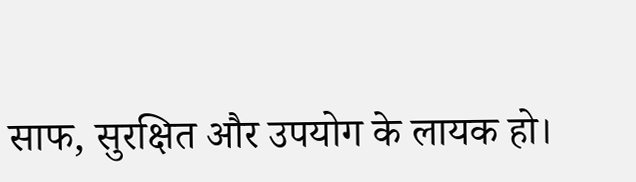साफ, सुरक्षित और उपयोग के लायक हो।